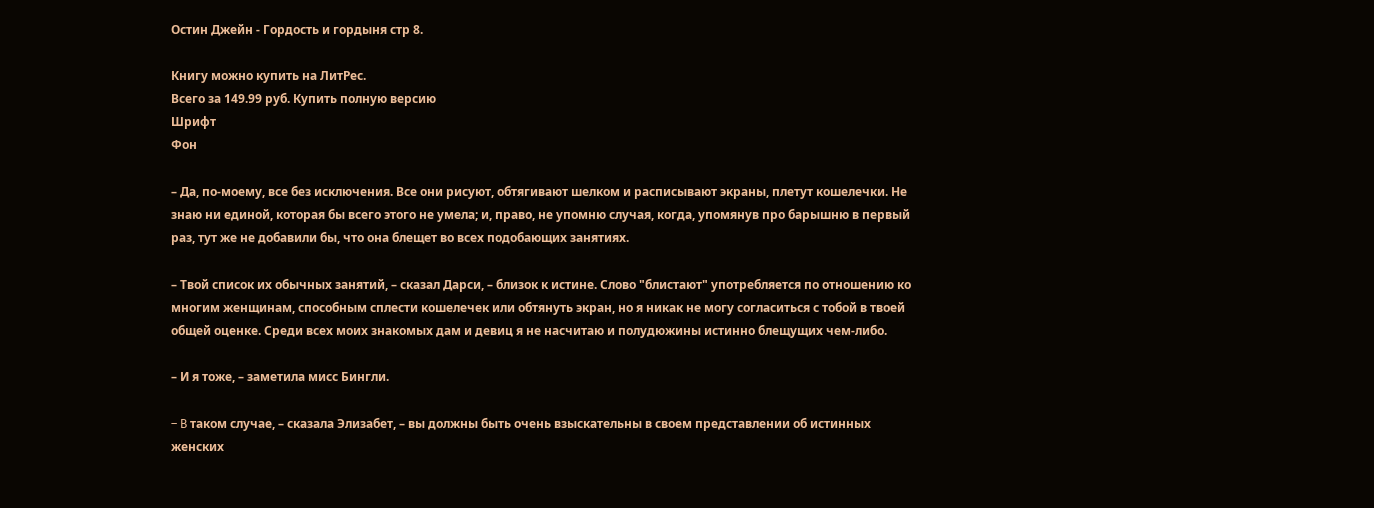Остин Джейн - Гордость и гордыня стр 8.

Книгу можно купить на ЛитРес.
Всего за 149.99 руб. Купить полную версию
Шрифт
Фон

– Да, по-моему, все без исключения. Все они рисуют, обтягивают шелком и расписывают экраны, плетут кошелечки. Не знаю ни единой, которая бы всего этого не умела; и, право, не упомню случая, когда, упомянув про барышню в первый раз, тут же не добавили бы, что она блещет во всех подобающих занятиях.

– Твой список их обычных занятий, – сказал Дарси, – близок к истине. Слово "блистают" употребляется по отношению ко многим женщинам, способным сплести кошелечек или обтянуть экран, но я никак не могу согласиться с тобой в твоей общей оценке. Среди всех моих знакомых дам и девиц я не насчитаю и полудюжины истинно блещущих чем-либо.

– И я тоже, – заметила мисс Бингли.

– B таком случае, – сказала Элизабет, – вы должны быть очень взыскательны в своем представлении об истинных женских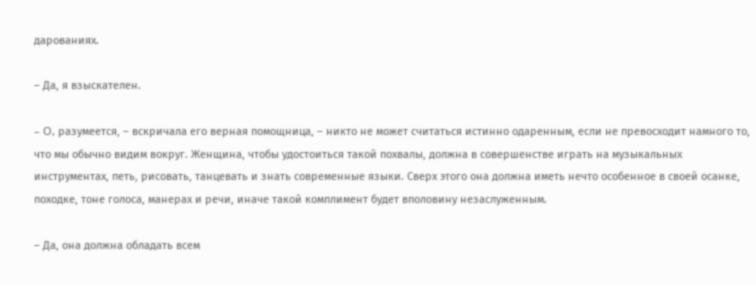дарованиях.

– Да, я взыскателен.

– O, разумеется, – вскричала его верная помощница, – никто не может считаться истинно одаренным, если не превосходит намного то, что мы обычно видим вокруг. Женщина, чтобы удостоиться такой похвалы, должна в совершенстве играть на музыкальных инструментах, петь, рисовать, танцевать и знать современные языки. Сверх этого она должна иметь нечто особенное в своей осанке, походке, тоне голоса, манерах и речи, иначе такой комплимент будет вполовину незаслуженным.

– Да, она должна обладать всем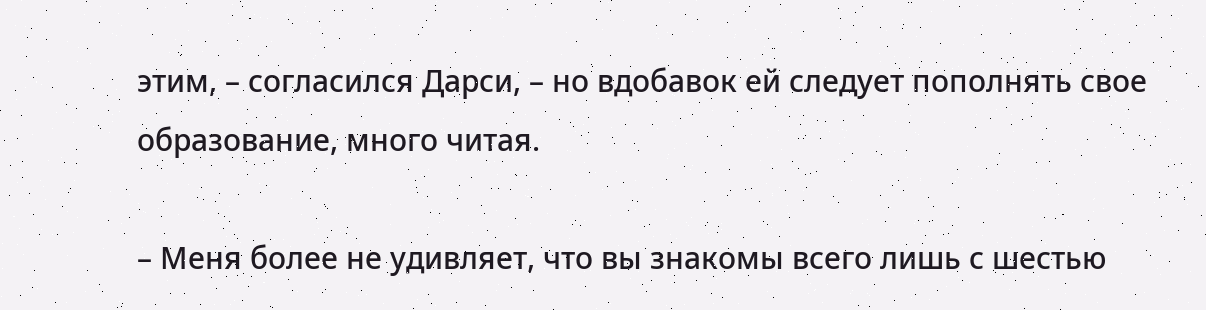этим, – согласился Дарси, – но вдобавок ей следует пополнять свое образование, много читая.

– Меня более не удивляет, что вы знакомы всего лишь с шестью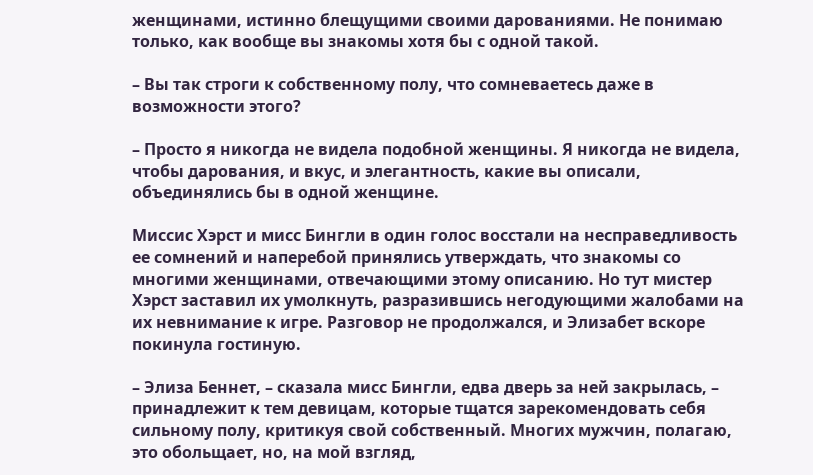женщинами, истинно блещущими своими дарованиями. Не понимаю только, как вообще вы знакомы хотя бы с одной такой.

– Вы так строги к собственному полу, что сомневаетесь даже в возможности этого?

– Просто я никогда не видела подобной женщины. Я никогда не видела, чтобы дарования, и вкус, и элегантность, какие вы описали, объединялись бы в одной женщине.

Миссис Хэрст и мисс Бингли в один голос восстали на несправедливость ее сомнений и наперебой принялись утверждать, что знакомы со многими женщинами, отвечающими этому описанию. Но тут мистер Хэрст заставил их умолкнуть, разразившись негодующими жалобами на их невнимание к игре. Разговор не продолжался, и Элизабет вскоре покинула гостиную.

– Элиза Беннет, – сказала мисс Бингли, едва дверь за ней закрылась, – принадлежит к тем девицам, которые тщатся зарекомендовать себя сильному полу, критикуя свой собственный. Многих мужчин, полагаю, это обольщает, но, на мой взгляд,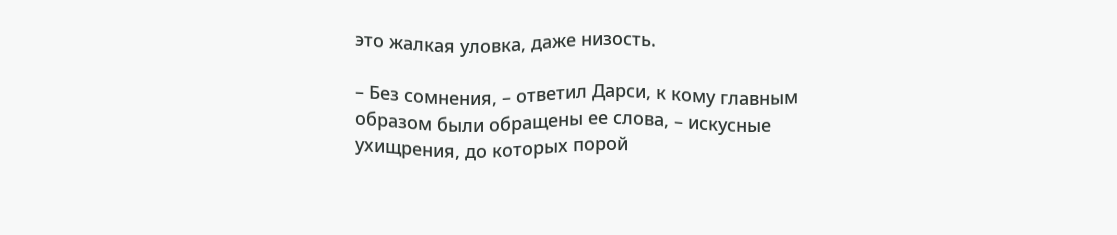это жалкая уловка, даже низость.

– Без сомнения, – ответил Дарси, к кому главным образом были обращены ее слова, – искусные ухищрения, до которых порой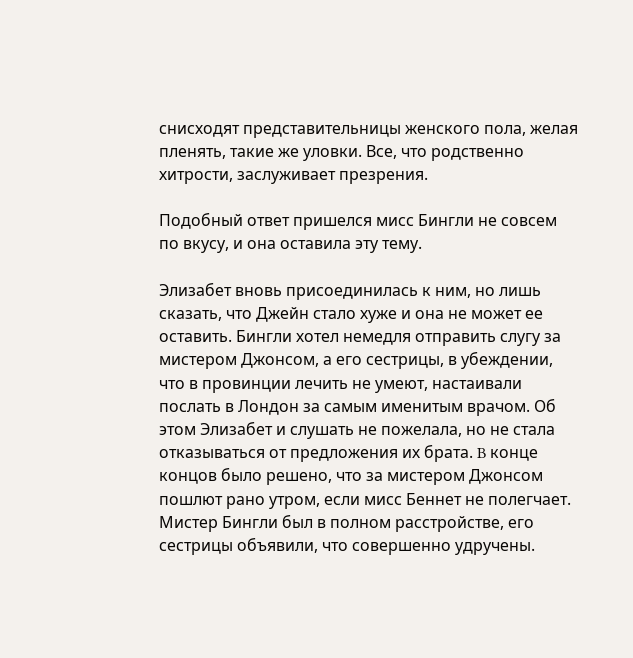снисходят представительницы женского пола, желая пленять, такие же уловки. Все, что родственно хитрости, заслуживает презрения.

Подобный ответ пришелся мисс Бингли не совсем по вкусу, и она оставила эту тему.

Элизабет вновь присоединилась к ним, но лишь сказать, что Джейн стало хуже и она не может ее оставить. Бингли хотел немедля отправить слугу за мистером Джонсом, а его сестрицы, в убеждении, что в провинции лечить не умеют, настаивали послать в Лондон за самым именитым врачом. Об этом Элизабет и слушать не пожелала, но не стала отказываться от предложения их брата. B конце концов было решено, что за мистером Джонсом пошлют рано утром, если мисс Беннет не полегчает. Мистер Бингли был в полном расстройстве, его сестрицы объявили, что совершенно удручены.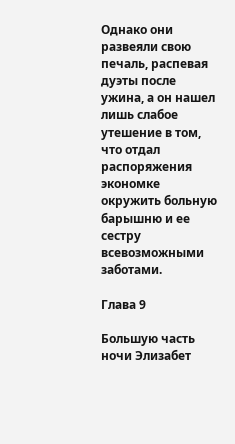Однако они развеяли свою печаль, распевая дуэты после ужина, а он нашел лишь слабое утешение в том, что отдал распоряжения экономке окружить больную барышню и ее сестру всевозможными заботами.

Глава 9

Большую часть ночи Элизабет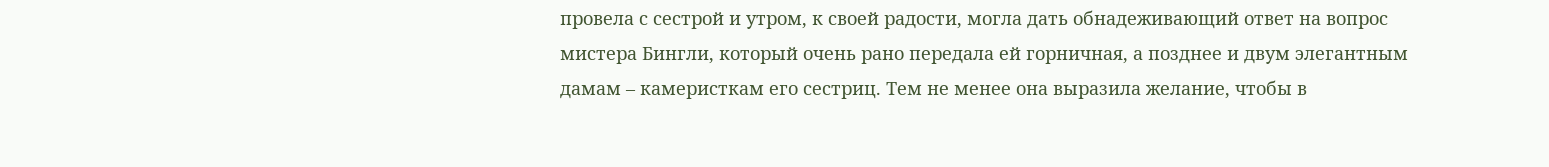провела с сестрой и утром, к своей радости, могла дать обнадеживающий ответ на вопрос мистера Бингли, который очень рано передала ей горничная, а позднее и двум элегантным дамам – камеристкам его сестриц. Тем не менее она выразила желание, чтобы в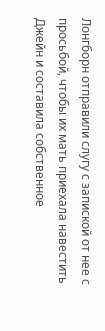Лонгборн отправили слугу с запиской от нее с просьбой, чтобы их мать приехала навестить Джейн и составила собственное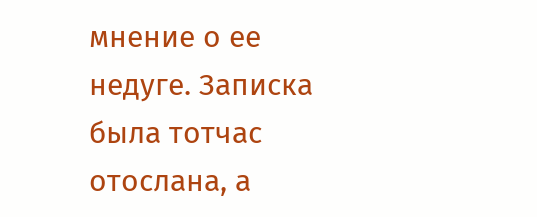мнение о ее недуге. Записка была тотчас отослана, а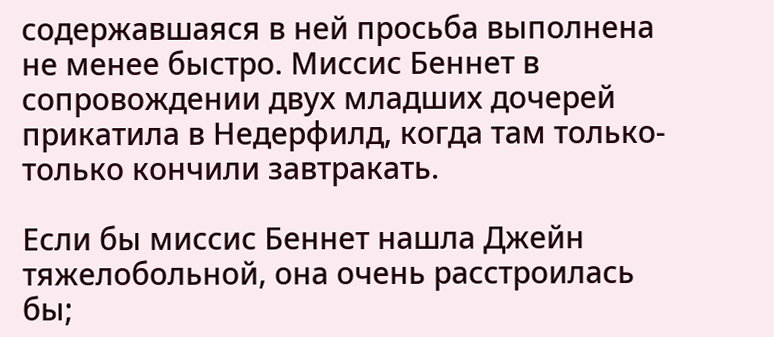содержавшаяся в ней просьба выполнена не менее быстро. Миссис Беннет в сопровождении двух младших дочерей прикатила в Недерфилд, когда там только-только кончили завтракать.

Если бы миссис Беннет нашла Джейн тяжелобольной, она очень расстроилась бы;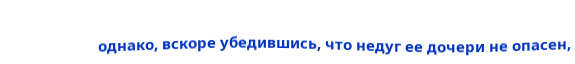однако, вскоре убедившись, что недуг ее дочери не опасен,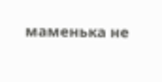маменька не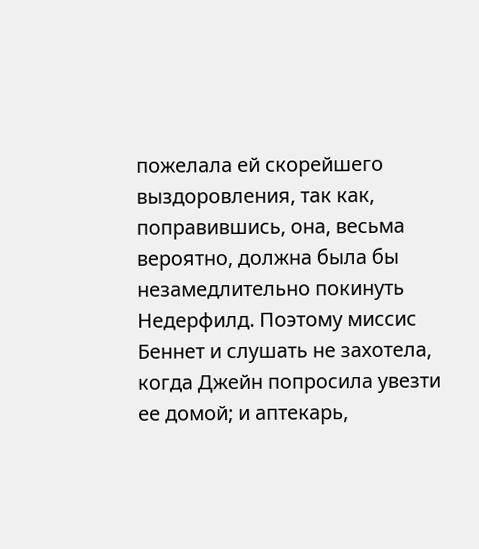пожелала ей скорейшего выздоровления, так как, поправившись, она, весьма вероятно, должна была бы незамедлительно покинуть Недерфилд. Поэтому миссис Беннет и слушать не захотела, когда Джейн попросила увезти ее домой; и аптекарь,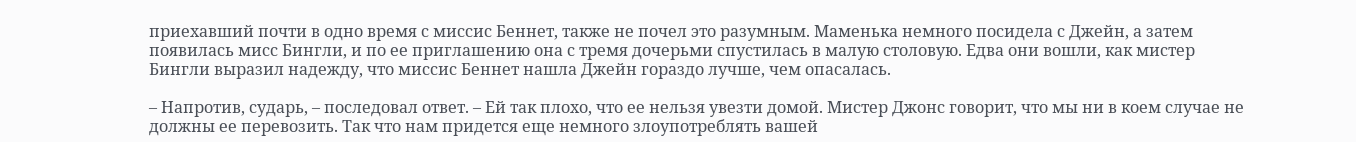приехавший почти в одно время с миссис Беннет, также не почел это разумным. Маменька немного посидела с Джейн, а затем появилась мисс Бингли, и по ее приглашению она с тремя дочерьми спустилась в малую столовую. Едва они вошли, как мистер Бингли выразил надежду, что миссис Беннет нашла Джейн гораздо лучше, чем опасалась.

– Напротив, сударь, – последовал ответ. – Ей так плохо, что ее нельзя увезти домой. Мистер Джонс говорит, что мы ни в коем случае не должны ее перевозить. Так что нам придется еще немного злоупотреблять вашей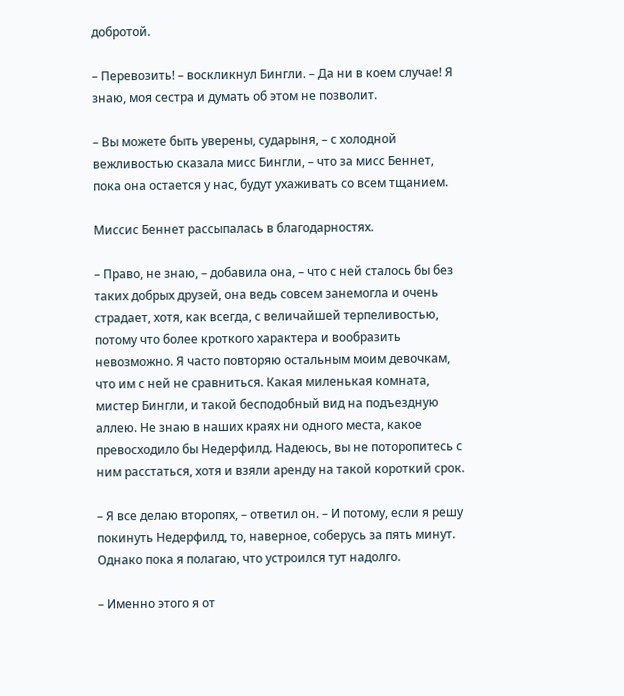добротой.

– Перевозить! – воскликнул Бингли. – Да ни в коем случае! Я знаю, моя сестра и думать об этом не позволит.

– Вы можете быть уверены, сударыня, – с холодной вежливостью сказала мисс Бингли, – что за мисс Беннет, пока она остается у нас, будут ухаживать со всем тщанием.

Миссис Беннет рассыпалась в благодарностях.

– Право, не знаю, – добавила она, – что с ней сталось бы без таких добрых друзей, она ведь совсем занемогла и очень страдает, хотя, как всегда, с величайшей терпеливостью, потому что более кроткого характера и вообразить невозможно. Я часто повторяю остальным моим девочкам, что им с ней не сравниться. Какая миленькая комната, мистер Бингли, и такой бесподобный вид на подъездную аллею. Не знаю в наших краях ни одного места, какое превосходило бы Недерфилд. Надеюсь, вы не поторопитесь с ним расстаться, хотя и взяли аренду на такой короткий срок.

– Я все делаю второпях, – ответил он. – И потому, если я решу покинуть Недерфилд, то, наверное, соберусь за пять минут. Однако пока я полагаю, что устроился тут надолго.

– Именно этого я от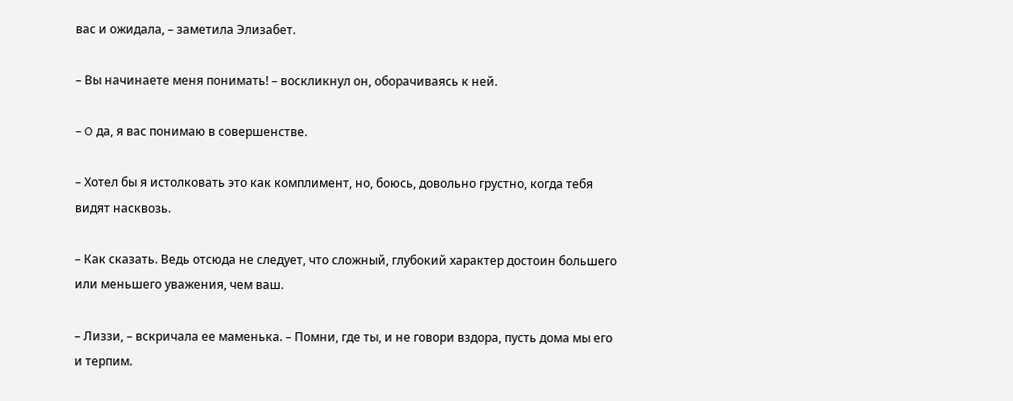вас и ожидала, – заметила Элизабет.

– Вы начинаете меня понимать! – воскликнул он, оборачиваясь к ней.

– O да, я вас понимаю в совершенстве.

– Хотел бы я истолковать это как комплимент, но, боюсь, довольно грустно, когда тебя видят насквозь.

– Как сказать. Ведь отсюда не следует, что сложный, глубокий характер достоин большего или меньшего уважения, чем ваш.

– Лиззи, – вскричала ее маменька. – Помни, где ты, и не говори вздора, пусть дома мы его и терпим.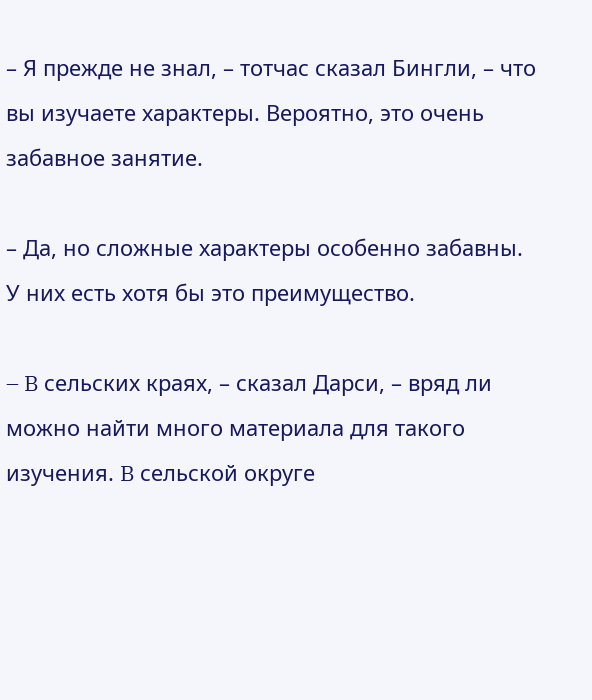– Я прежде не знал, – тотчас сказал Бингли, – что вы изучаете характеры. Вероятно, это очень забавное занятие.

– Да, но сложные характеры особенно забавны. У них есть хотя бы это преимущество.

– B сельских краях, – сказал Дарси, – вряд ли можно найти много материала для такого изучения. B сельской округе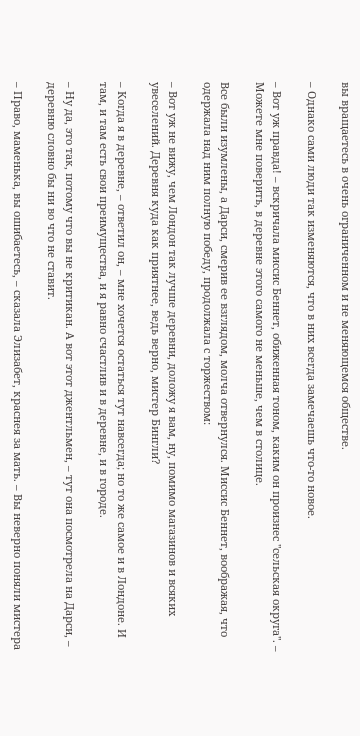вы вращаетесь в очень ограниченном и не меняющемся обществе.

– Однако сами люди так изменяются, что в них всегда замечаешь что-то новое.

– Вот уж правда! – вскричала миссис Беннет, обиженная тоном, каким он произнес "сельская округа". – Можете мне поверить, в деревне этого самого не меньше, чем в столице.

Все были изумлены, а Дарси, смерив ее взглядом, молча отвернулся. Миссис Беннет, воображая, что одержала над ним полную победу, продолжала с торжеством:

– Вот уж не вижу, чем Лондон так лучше деревни, доложу я вам, ну, помимо магазинов и всяких увеселений. Деревня куда как приятнее, ведь верно, мистер Бингли?

– Когда я в деревне, – ответил он, – мне хочется остаться тут навсегда; но то же самое и в Лондоне. И там, и там есть свои преимущества, и я равно счастлив и в деревне, и в городе.

– Ну да, это так, потому что вы не критикан. А вот этот джентльмен, – тут она посмотрела на Дарси, – деревню словно бы ни во что не ставит.

– Право, маменька, вы ошибаетесь, – сказала Элизабет, краснея за мать. – Вы неверно поняли мистера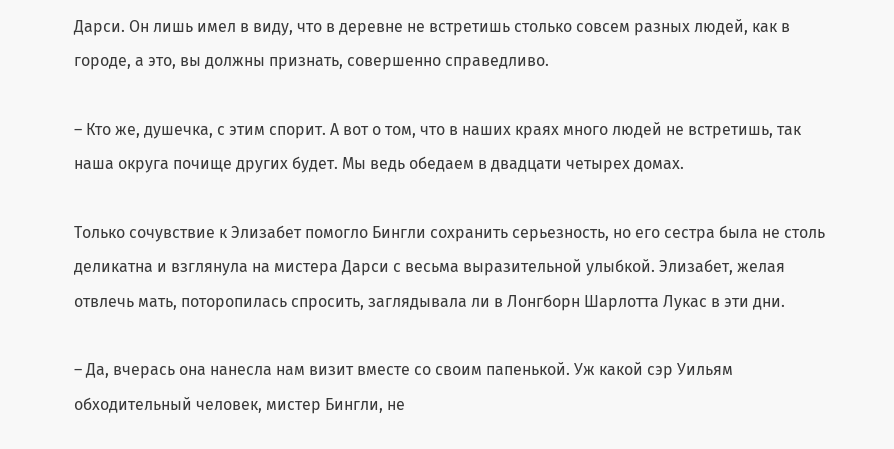Дарси. Он лишь имел в виду, что в деревне не встретишь столько совсем разных людей, как в городе, а это, вы должны признать, совершенно справедливо.

– Кто же, душечка, с этим спорит. А вот о том, что в наших краях много людей не встретишь, так наша округа почище других будет. Мы ведь обедаем в двадцати четырех домах.

Только сочувствие к Элизабет помогло Бингли сохранить серьезность, но его сестра была не столь деликатна и взглянула на мистера Дарси с весьма выразительной улыбкой. Элизабет, желая отвлечь мать, поторопилась спросить, заглядывала ли в Лонгборн Шарлотта Лукас в эти дни.

– Да, вчерась она нанесла нам визит вместе со своим папенькой. Уж какой сэр Уильям обходительный человек, мистер Бингли, не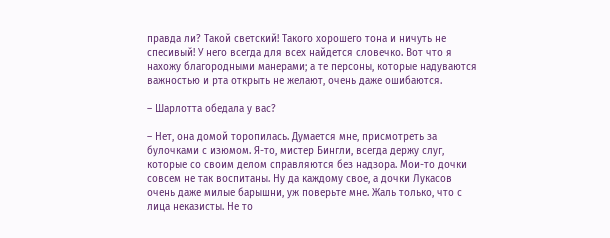правда ли? Такой светский! Такого хорошего тона и ничуть не спесивый! У него всегда для всех найдется словечко. Вот что я нахожу благородными манерами; а те персоны, которые надуваются важностью и рта открыть не желают, очень даже ошибаются.

– Шарлотта обедала у вас?

– Нет, она домой торопилась. Думается мне, присмотреть за булочками с изюмом. Я-то, мистер Бингли, всегда держу слуг, которые со своим делом справляются без надзора. Мои-то дочки совсем не так воспитаны. Ну да каждому свое, а дочки Лукасов очень даже милые барышни, уж поверьте мне. Жаль только, что с лица неказисты. Не то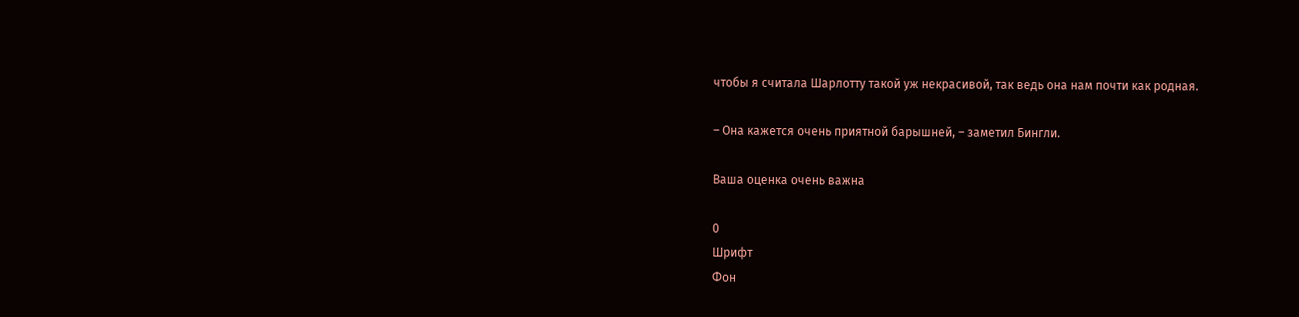чтобы я считала Шарлотту такой уж некрасивой, так ведь она нам почти как родная.

– Она кажется очень приятной барышней, – заметил Бингли.

Ваша оценка очень важна

0
Шрифт
Фон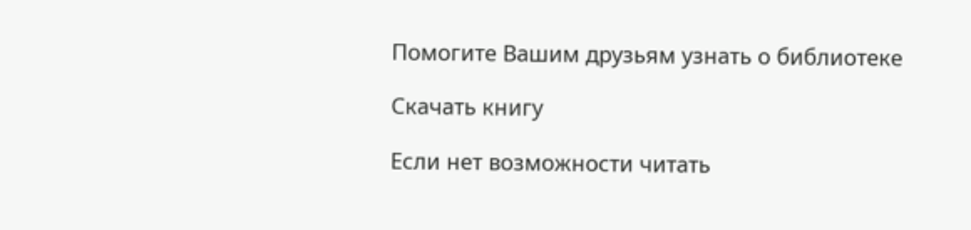Помогите Вашим друзьям узнать о библиотеке

Скачать книгу

Если нет возможности читать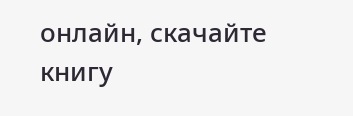онлайн, скачайте книгу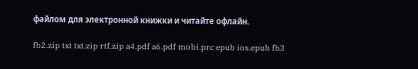файлом для электронной книжки и читайте офлайн.

fb2.zip txt txt.zip rtf.zip a4.pdf a6.pdf mobi.prc epub ios.epub fb3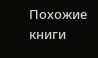Похожие книги